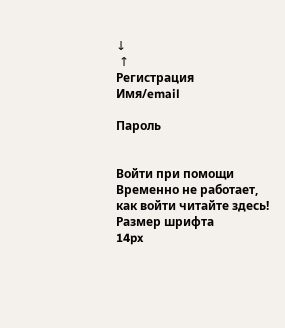↓
 ↑
Регистрация
Имя/email

Пароль


Войти при помощи
Временно не работает,
как войти читайте здесь!
Размер шрифта
14px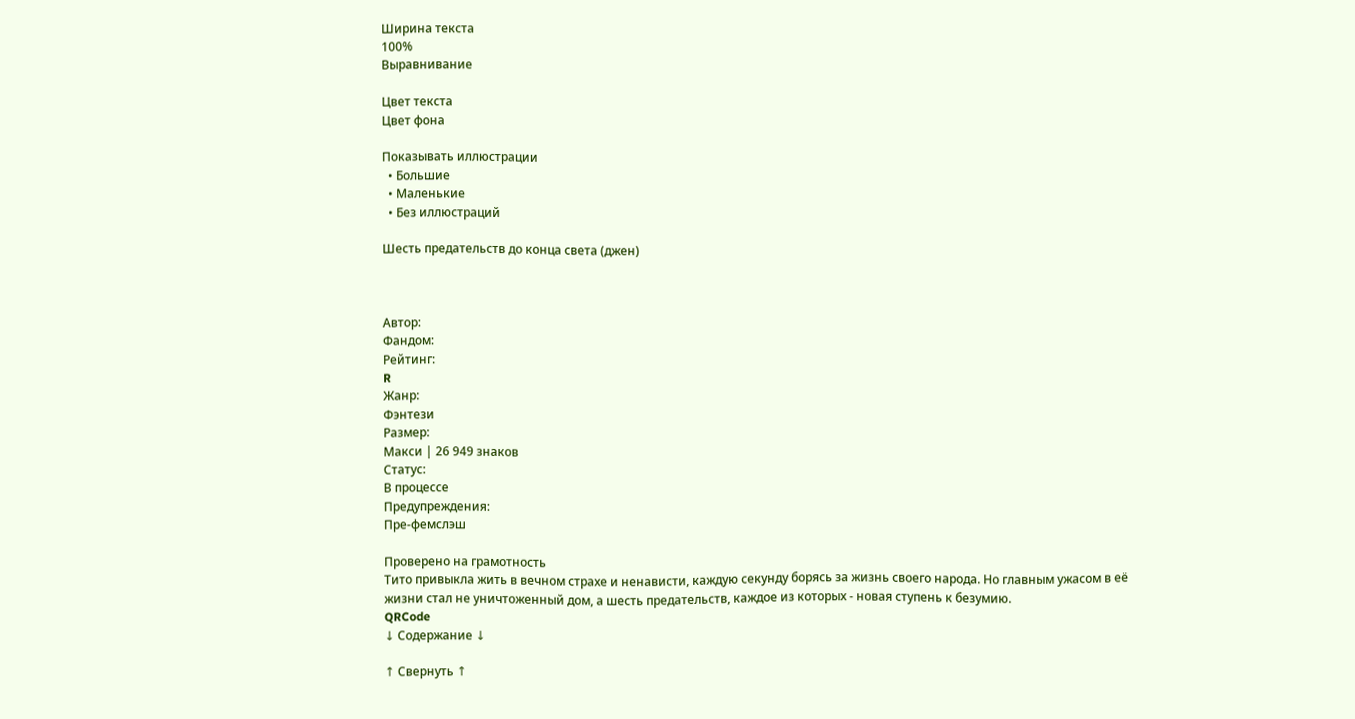Ширина текста
100%
Выравнивание

Цвет текста
Цвет фона

Показывать иллюстрации
  • Большие
  • Маленькие
  • Без иллюстраций

Шесть предательств до конца света (джен)



Автор:
Фандом:
Рейтинг:
R
Жанр:
Фэнтези
Размер:
Макси | 26 949 знаков
Статус:
В процессе
Предупреждения:
Пре-фемслэш

Проверено на грамотность
Тито привыкла жить в вечном страхе и ненависти, каждую секунду борясь за жизнь своего народа. Но главным ужасом в её жизни стал не уничтоженный дом, а шесть предательств, каждое из которых - новая ступень к безумию.
QRCode
↓ Содержание ↓

↑ Свернуть ↑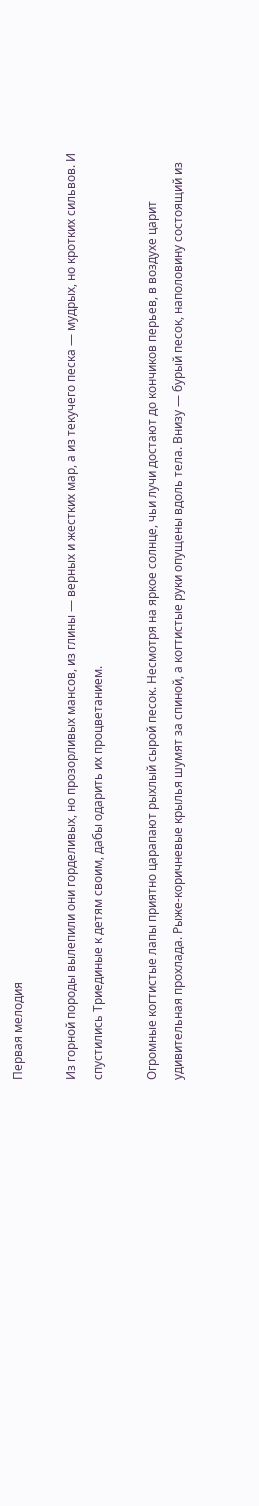Первая мелодия

Из горной породы вылепили они горделивых, но прозорливых мансов, из глины — верных и жестких мар, а из текучего песка — мудрых, но кротких сильвов. И спустились Триединые к детям своим, дабы одарить их процветанием.

Огромные когтистые лапы приятно царапают рыхлый сырой песок. Несмотря на яркое солнце, чьи лучи достают до кончиков перьев, в воздухе царит удивительная прохлада. Рыже-коричневые крылья шумят за спиной, а когтистые руки опущены вдоль тела. Внизу — бурый песок, наполовину состоящий из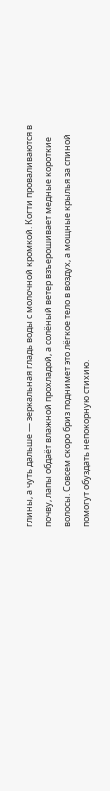глины, а чуть дальше — зеркальная гладь воды с молочной кромкой. Когти проваливаются в почву, лапы обдаёт влажной прохладой, а солёный ветер взъерошивает медные короткие волосы. Совсем скоро бриз поднимет это лёгкое тело в воздух, а мощные крылья за спиной помогут обуздать непокорную стихию.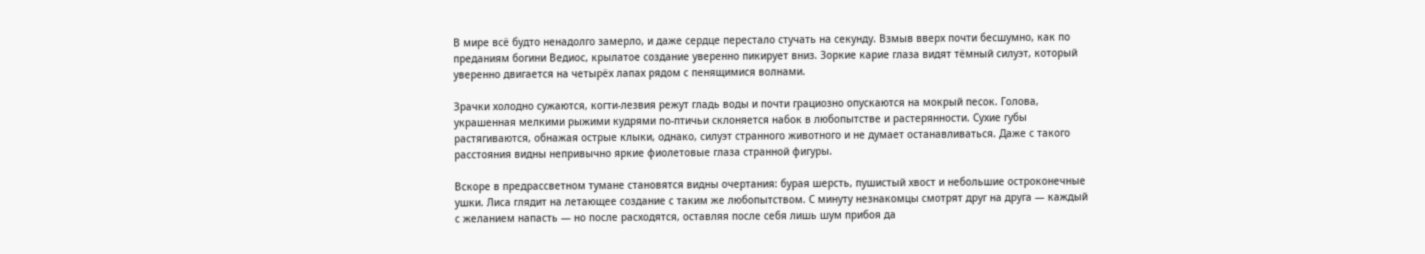В мире всё будто ненадолго замерло, и даже сердце перестало стучать на секунду. Взмыв вверх почти бесшумно, как по преданиям богини Ведиос, крылатое создание уверенно пикирует вниз. Зоркие карие глаза видят тёмный силуэт, который уверенно двигается на четырёх лапах рядом с пенящимися волнами.

Зрачки холодно сужаются, когти-лезвия режут гладь воды и почти грациозно опускаются на мокрый песок. Голова, украшенная мелкими рыжими кудрями по-птичьи склоняется набок в любопытстве и растерянности. Сухие губы растягиваются, обнажая острые клыки, однако, силуэт странного животного и не думает останавливаться. Даже с такого расстояния видны непривычно яркие фиолетовые глаза странной фигуры.

Вскоре в предрассветном тумане становятся видны очертания: бурая шерсть, пушистый хвост и небольшие остроконечные ушки. Лиса глядит на летающее создание с таким же любопытством. С минуту незнакомцы смотрят друг на друга — каждый с желанием напасть — но после расходятся, оставляя после себя лишь шум прибоя да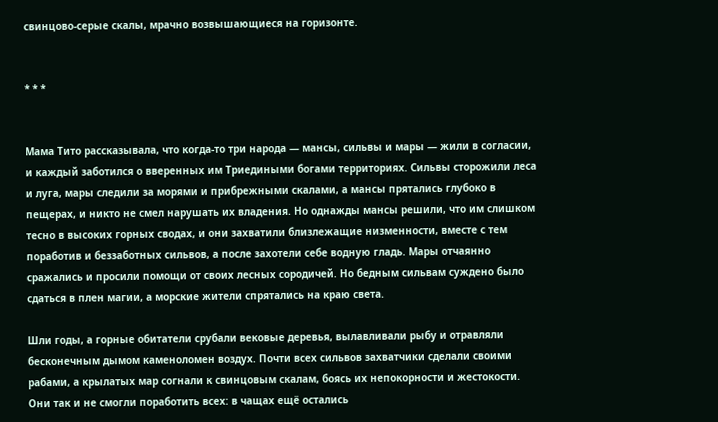свинцово-серые скалы, мрачно возвышающиеся на горизонте.


* * *


Мама Тито рассказывала, что когда-то три народа — мансы, сильвы и мары — жили в согласии, и каждый заботился о вверенных им Триедиными богами территориях. Сильвы сторожили леса и луга, мары следили за морями и прибрежными скалами, а мансы прятались глубоко в пещерах, и никто не смел нарушать их владения. Но однажды мансы решили, что им слишком тесно в высоких горных сводах, и они захватили близлежащие низменности, вместе с тем поработив и беззаботных сильвов, а после захотели себе водную гладь. Мары отчаянно сражались и просили помощи от своих лесных сородичей. Но бедным сильвам суждено было сдаться в плен магии, а морские жители спрятались на краю света.

Шли годы, а горные обитатели срубали вековые деревья, вылавливали рыбу и отравляли бесконечным дымом каменоломен воздух. Почти всех сильвов захватчики сделали своими рабами, а крылатых мар согнали к свинцовым скалам, боясь их непокорности и жестокости. Они так и не смогли поработить всех: в чащах ещё остались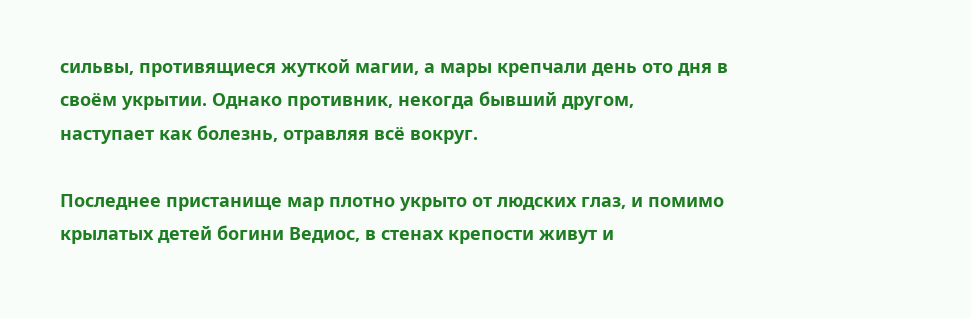сильвы, противящиеся жуткой магии, а мары крепчали день ото дня в своём укрытии. Однако противник, некогда бывший другом, наступает как болезнь, отравляя всё вокруг.

Последнее пристанище мар плотно укрыто от людских глаз, и помимо крылатых детей богини Ведиос, в стенах крепости живут и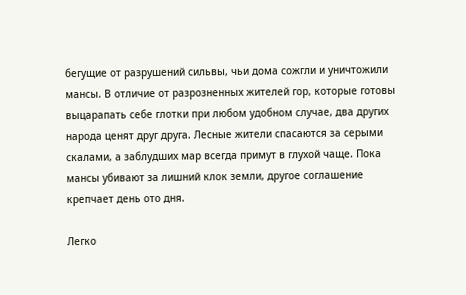бегущие от разрушений сильвы, чьи дома сожгли и уничтожили мансы. В отличие от разрозненных жителей гор, которые готовы выцарапать себе глотки при любом удобном случае, два других народа ценят друг друга. Лесные жители спасаются за серыми скалами, а заблудших мар всегда примут в глухой чаще. Пока мансы убивают за лишний клок земли, другое соглашение крепчает день ото дня.

Легко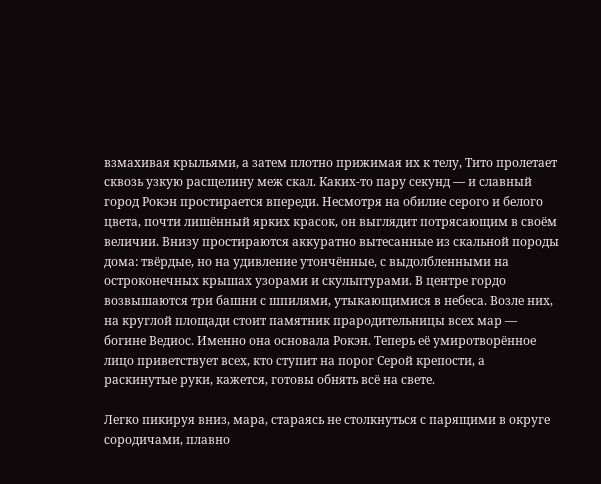взмахивая крыльями, а затем плотно прижимая их к телу, Тито пролетает сквозь узкую расщелину меж скал. Каких-то пару секунд — и славный город Рокэн простирается впереди. Несмотря на обилие серого и белого цвета, почти лишённый ярких красок, он выглядит потрясающим в своём величии. Внизу простираются аккуратно вытесанные из скальной породы дома: твёрдые, но на удивление утончённые, с выдолбленными на остроконечных крышах узорами и скульптурами. В центре гордо возвышаются три башни с шпилями, утыкающимися в небеса. Возле них, на круглой площади стоит памятник прародительницы всех мар — богине Ведиос. Именно она основала Рокэн. Теперь её умиротворённое лицо приветствует всех, кто ступит на порог Серой крепости, а раскинутые руки, кажется, готовы обнять всё на свете.

Легко пикируя вниз, мара, стараясь не столкнуться с парящими в округе сородичами, плавно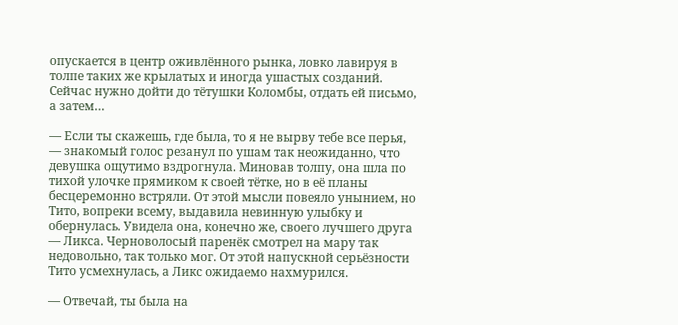опускается в центр оживлённого рынка, ловко лавируя в толпе таких же крылатых и иногда ушастых созданий. Сейчас нужно дойти до тётушки Коломбы, отдать ей письмо, а затем…

— Если ты скажешь, где была, то я не вырву тебе все перья, — знакомый голос резанул по ушам так неожиданно, что девушка ощутимо вздрогнула. Миновав толпу, она шла по тихой улочке прямиком к своей тётке, но в её планы бесцеремонно встряли. От этой мысли повеяло унынием, но Тито, вопреки всему, выдавила невинную улыбку и обернулась. Увидела она, конечно же, своего лучшего друга — Ликса. Черноволосый паренёк смотрел на мару так недовольно, так только мог. От этой напускной серьёзности Тито усмехнулась, а Ликс ожидаемо нахмурился.

— Отвечай, ты была на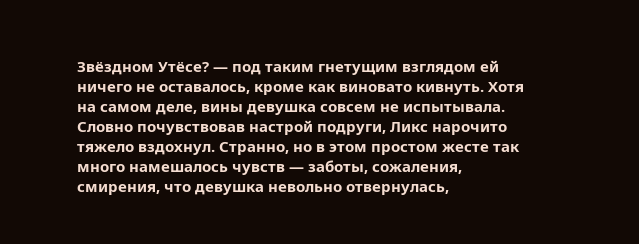Звёздном Утёсе? — под таким гнетущим взглядом ей ничего не оставалось, кроме как виновато кивнуть. Хотя на самом деле, вины девушка совсем не испытывала. Словно почувствовав настрой подруги, Ликс нарочито тяжело вздохнул. Странно, но в этом простом жесте так много намешалось чувств — заботы, сожаления, смирения, что девушка невольно отвернулась,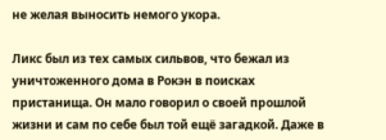не желая выносить немого укора.

Ликс был из тех самых сильвов, что бежал из уничтоженного дома в Рокэн в поисках пристанища. Он мало говорил о своей прошлой жизни и сам по себе был той ещё загадкой. Даже в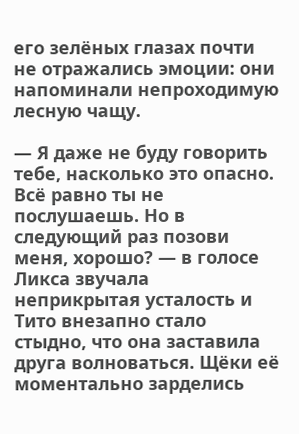его зелёных глазах почти не отражались эмоции: они напоминали непроходимую лесную чащу.

— Я даже не буду говорить тебе, насколько это опасно. Всё равно ты не послушаешь. Но в следующий раз позови меня, хорошо? — в голосе Ликса звучала неприкрытая усталость и Тито внезапно стало стыдно, что она заставила друга волноваться. Щёки её моментально зарделись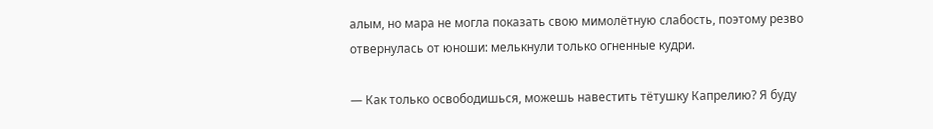алым, но мара не могла показать свою мимолётную слабость, поэтому резво отвернулась от юноши: мелькнули только огненные кудри.

— Как только освободишься, можешь навестить тётушку Капрелию? Я буду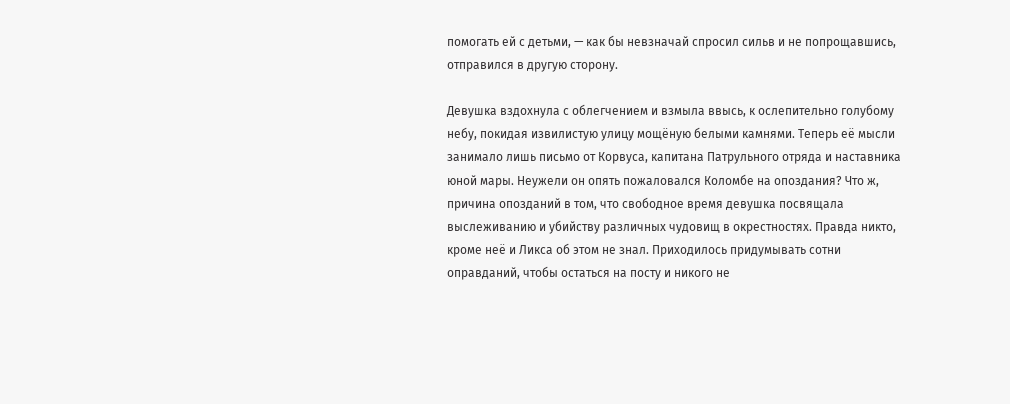помогать ей с детьми, — как бы невзначай спросил сильв и не попрощавшись, отправился в другую сторону.

Девушка вздохнула с облегчением и взмыла ввысь, к ослепительно голубому небу, покидая извилистую улицу мощёную белыми камнями. Теперь её мысли занимало лишь письмо от Корвуса, капитана Патрульного отряда и наставника юной мары. Неужели он опять пожаловался Коломбе на опоздания? Что ж, причина опозданий в том, что свободное время девушка посвящала выслеживанию и убийству различных чудовищ в окрестностях. Правда никто, кроме неё и Ликса об этом не знал. Приходилось придумывать сотни оправданий, чтобы остаться на посту и никого не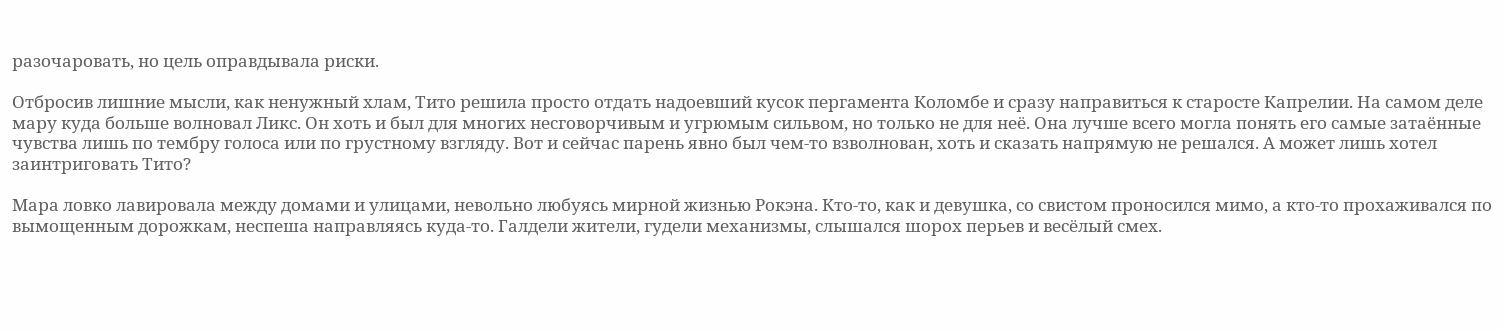разочаровать, но цель оправдывала риски.

Отбросив лишние мысли, как ненужный хлам, Тито решила просто отдать надоевший кусок пергамента Коломбе и сразу направиться к старосте Капрелии. На самом деле мару куда больше волновал Ликс. Он хоть и был для многих несговорчивым и угрюмым сильвом, но только не для неё. Она лучше всего могла понять его самые затаённые чувства лишь по тембру голоса или по грустному взгляду. Вот и сейчас парень явно был чем-то взволнован, хоть и сказать напрямую не решался. А может лишь хотел заинтриговать Тито?

Мара ловко лавировала между домами и улицами, невольно любуясь мирной жизнью Рокэна. Кто-то, как и девушка, со свистом проносился мимо, а кто-то прохаживался по вымощенным дорожкам, неспеша направляясь куда-то. Галдели жители, гудели механизмы, слышался шорох перьев и весёлый смех.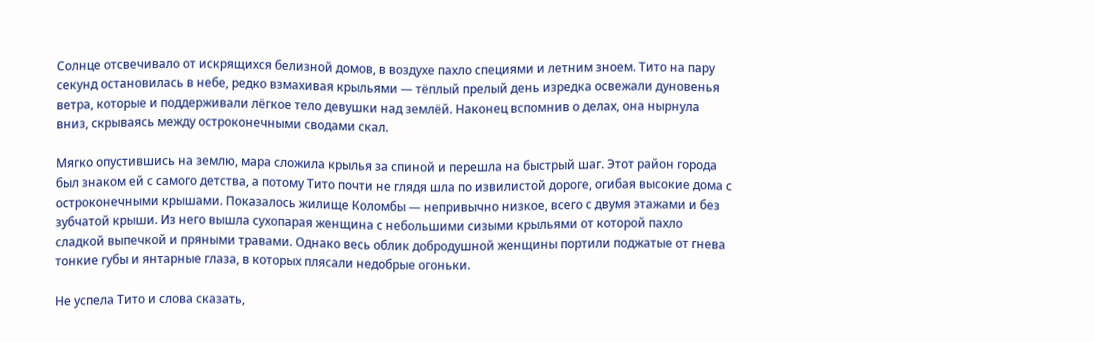Солнце отсвечивало от искрящихся белизной домов, в воздухе пахло специями и летним зноем. Тито на пару секунд остановилась в небе, редко взмахивая крыльями — тёплый прелый день изредка освежали дуновенья ветра, которые и поддерживали лёгкое тело девушки над землёй. Наконец вспомнив о делах, она нырнула вниз, скрываясь между остроконечными сводами скал.

Мягко опустившись на землю, мара сложила крылья за спиной и перешла на быстрый шаг. Этот район города был знаком ей с самого детства, а потому Тито почти не глядя шла по извилистой дороге, огибая высокие дома с остроконечными крышами. Показалось жилище Коломбы — непривычно низкое, всего с двумя этажами и без зубчатой крыши. Из него вышла сухопарая женщина с небольшими сизыми крыльями от которой пахло сладкой выпечкой и пряными травами. Однако весь облик добродушной женщины портили поджатые от гнева тонкие губы и янтарные глаза, в которых плясали недобрые огоньки.

Не успела Тито и слова сказать,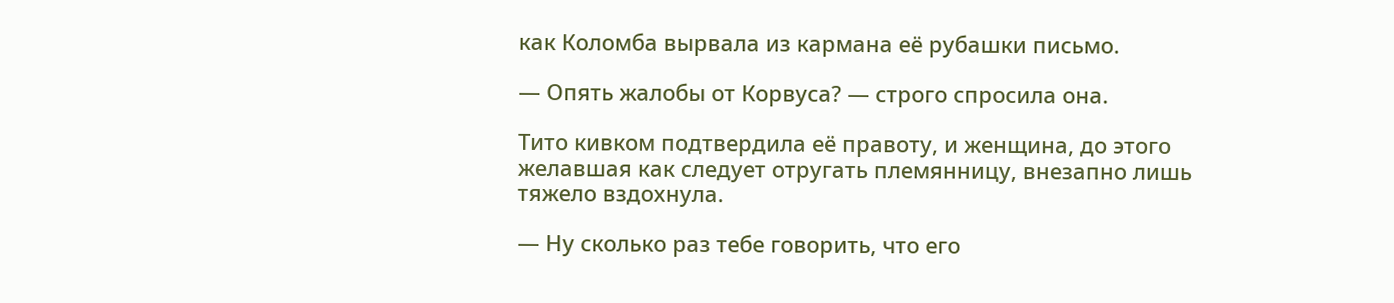как Коломба вырвала из кармана её рубашки письмо.

— Опять жалобы от Корвуса? — строго спросила она.

Тито кивком подтвердила её правоту, и женщина, до этого желавшая как следует отругать племянницу, внезапно лишь тяжело вздохнула.

— Ну сколько раз тебе говорить, что его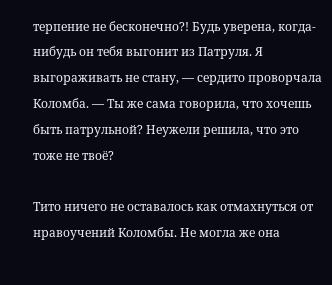терпение не бесконечно?! Будь уверена, когда-нибудь он тебя выгонит из Патруля. Я выгораживать не стану, — сердито проворчала Коломба. — Ты же сама говорила, что хочешь быть патрульной? Неужели решила, что это тоже не твоё?

Тито ничего не оставалось как отмахнуться от нравоучений Коломбы. Не могла же она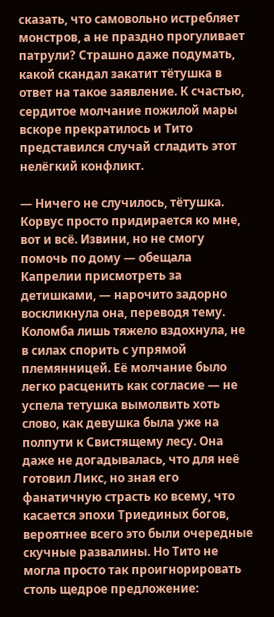сказать, что самовольно истребляет монстров, а не праздно прогуливает патрули? Страшно даже подумать, какой скандал закатит тётушка в ответ на такое заявление. К счастью, сердитое молчание пожилой мары вскоре прекратилось и Тито представился случай сгладить этот нелёгкий конфликт.

— Ничего не случилось, тётушка. Корвус просто придирается ко мне, вот и всё. Извини, но не смогу помочь по дому — обещала Капрелии присмотреть за детишками, — нарочито задорно воскликнула она, переводя тему. Коломба лишь тяжело вздохнула, не в силах спорить с упрямой племянницей. Её молчание было легко расценить как согласие — не успела тетушка вымолвить хоть слово, как девушка была уже на полпути к Свистящему лесу. Она даже не догадывалась, что для неё готовил Ликс, но зная его фанатичную страсть ко всему, что касается эпохи Триединых богов, вероятнее всего это были очередные скучные развалины. Но Тито не могла просто так проигнорировать столь щедрое предложение: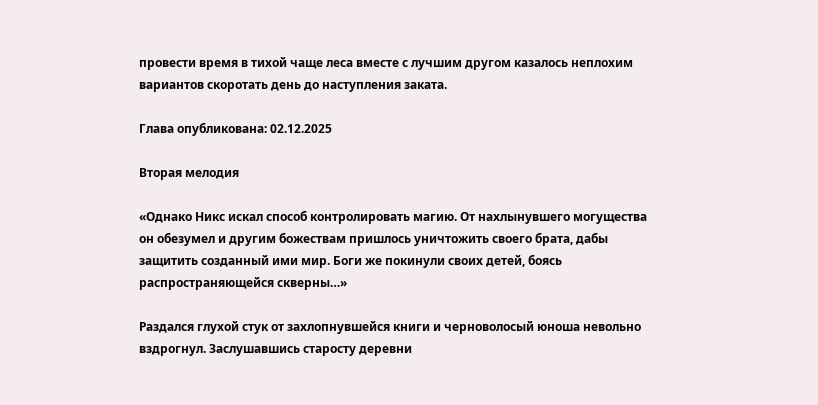провести время в тихой чаще леса вместе с лучшим другом казалось неплохим вариантов скоротать день до наступления заката.

Глава опубликована: 02.12.2025

Вторая мелодия

«Однако Никс искал способ контролировать магию. От нахлынувшего могущества он обезумел и другим божествам пришлось уничтожить своего брата, дабы защитить созданный ими мир. Боги же покинули своих детей, боясь распространяющейся скверны…»

Раздался глухой стук от захлопнувшейся книги и черноволосый юноша невольно вздрогнул. Заслушавшись старосту деревни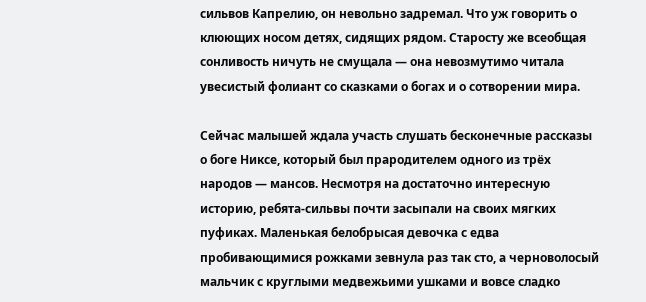сильвов Капрелию, он невольно задремал. Что уж говорить о клюющих носом детях, сидящих рядом. Старосту же всеобщая сонливость ничуть не смущала — она невозмутимо читала увесистый фолиант со сказками о богах и о сотворении мира.

Сейчас малышей ждала участь слушать бесконечные рассказы о боге Никсе, который был прародителем одного из трёх народов — мансов. Несмотря на достаточно интересную историю, ребята-сильвы почти засыпали на своих мягких пуфиках. Маленькая белобрысая девочка с едва пробивающимися рожками зевнула раз так сто, а черноволосый мальчик с круглыми медвежьими ушками и вовсе сладко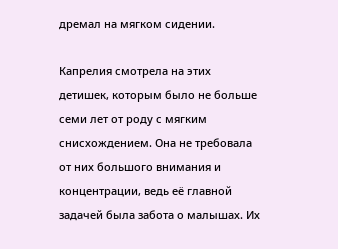дремал на мягком сидении.

Капрелия смотрела на этих детишек, которым было не больше семи лет от роду с мягким снисхождением. Она не требовала от них большого внимания и концентрации, ведь её главной задачей была забота о малышах. Их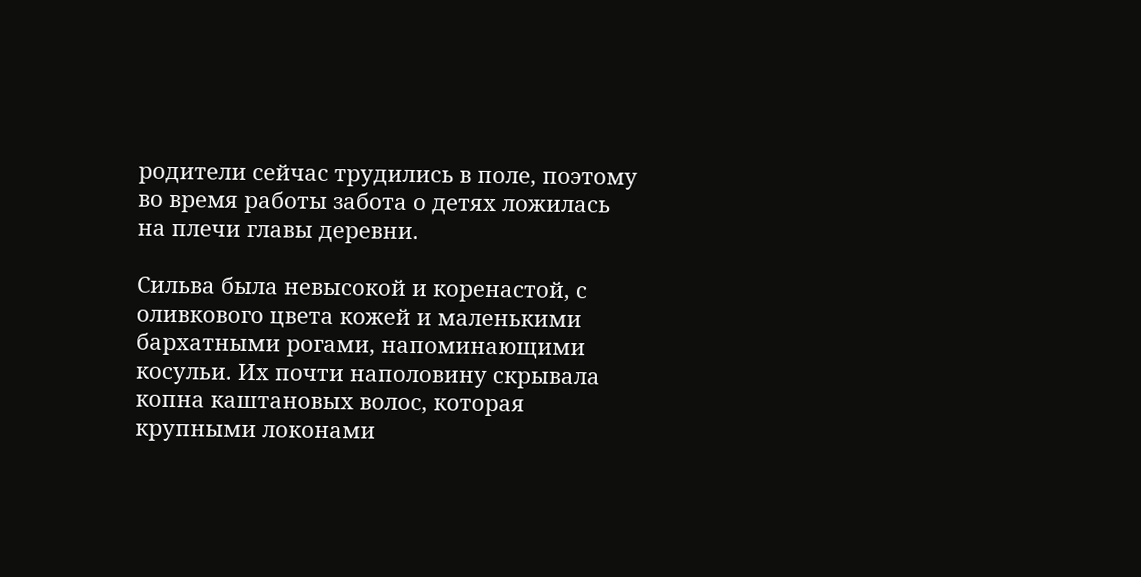родители сейчас трудились в поле, поэтому во время работы забота о детях ложилась на плечи главы деревни.

Сильва была невысокой и коренастой, с оливкового цвета кожей и маленькими бархатными рогами, напоминающими косульи. Их почти наполовину скрывала копна каштановых волос, которая крупными локонами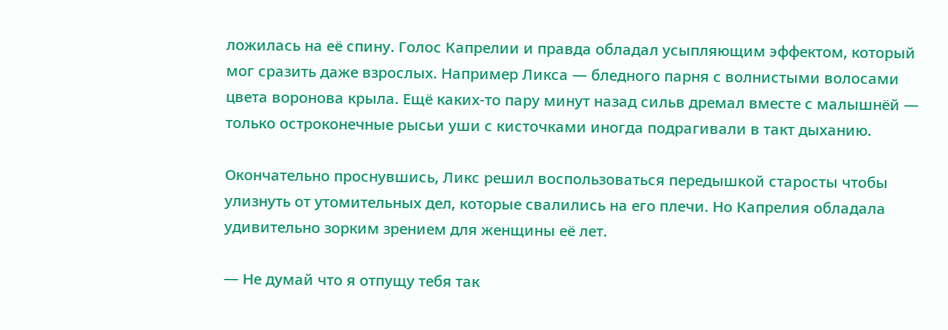ложилась на её спину. Голос Капрелии и правда обладал усыпляющим эффектом, который мог сразить даже взрослых. Например Ликса — бледного парня с волнистыми волосами цвета воронова крыла. Ещё каких-то пару минут назад сильв дремал вместе с малышнёй — только остроконечные рысьи уши с кисточками иногда подрагивали в такт дыханию.

Окончательно проснувшись, Ликс решил воспользоваться передышкой старосты чтобы улизнуть от утомительных дел, которые свалились на его плечи. Но Капрелия обладала удивительно зорким зрением для женщины её лет.

— Не думай что я отпущу тебя так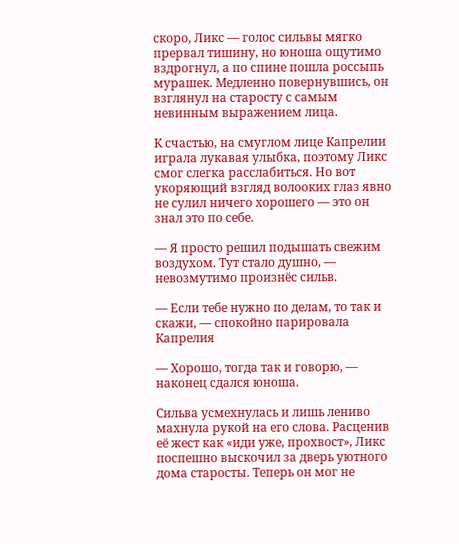скоро, Ликс — голос сильвы мягко прервал тишину, но юноша ощутимо вздрогнул, а по спине пошла россыпь мурашек. Медленно повернувшись, он взглянул на старосту с самым невинным выражением лица.

К счастью, на смуглом лице Капрелии играла лукавая улыбка, поэтому Ликс смог слегка расслабиться. Но вот укоряющий взгляд волооких глаз явно не сулил ничего хорошего — это он знал это по себе.

— Я просто решил подышать свежим воздухом. Тут стало душно, — невозмутимо произнёс сильв.

— Если тебе нужно по делам, то так и скажи, — спокойно парировала Капрелия

— Хорошо, тогда так и говорю, — наконец сдался юноша.

Сильва усмехнулась и лишь лениво махнула рукой на его слова. Расценив её жест как «иди уже, прохвост», Ликс поспешно выскочил за дверь уютного дома старосты. Теперь он мог не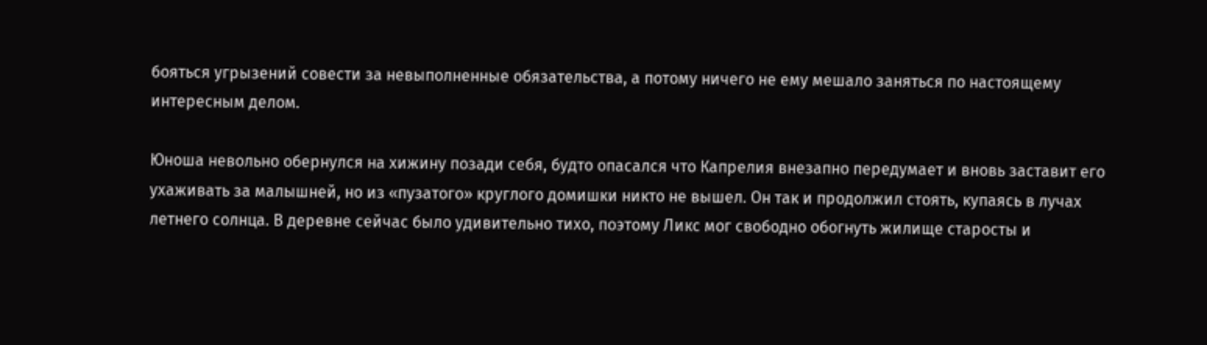бояться угрызений совести за невыполненные обязательства, а потому ничего не ему мешало заняться по настоящему интересным делом.

Юноша невольно обернулся на хижину позади себя, будто опасался что Капрелия внезапно передумает и вновь заставит его ухаживать за малышней, но из «пузатого» круглого домишки никто не вышел. Он так и продолжил стоять, купаясь в лучах летнего солнца. В деревне сейчас было удивительно тихо, поэтому Ликс мог свободно обогнуть жилище старосты и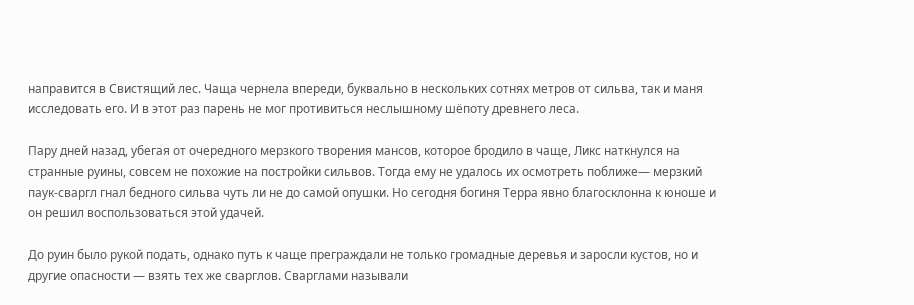направится в Свистящий лес. Чаща чернела впереди, буквально в нескольких сотнях метров от сильва, так и маня исследовать его. И в этот раз парень не мог противиться неслышному шёпоту древнего леса.

Пару дней назад, убегая от очередного мерзкого творения мансов, которое бродило в чаще, Ликс наткнулся на странные руины, совсем не похожие на постройки сильвов. Тогда ему не удалось их осмотреть поближе— мерзкий паук-сваргл гнал бедного сильва чуть ли не до самой опушки. Но сегодня богиня Терра явно благосклонна к юноше и он решил воспользоваться этой удачей.

До руин было рукой подать, однако путь к чаще преграждали не только громадные деревья и заросли кустов, но и другие опасности — взять тех же сварглов. Сварглами называли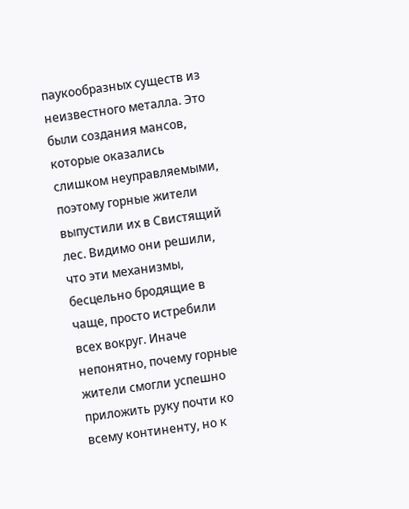паукообразных существ из неизвестного металла. Это были создания мансов, которые оказались слишком неуправляемыми, поэтому горные жители выпустили их в Свистящий лес. Видимо они решили, что эти механизмы, бесцельно бродящие в чаще, просто истребили всех вокруг. Иначе непонятно, почему горные жители смогли успешно приложить руку почти ко всему континенту, но к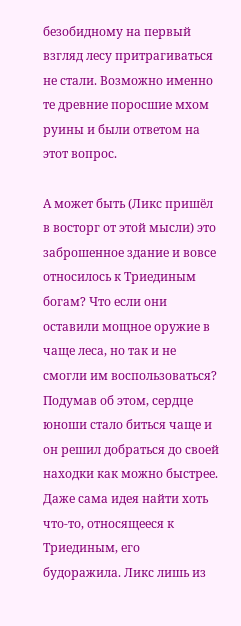безобидному на первый взгляд лесу притрагиваться не стали. Возможно именно те древние поросшие мхом руины и были ответом на этот вопрос.

А может быть (Ликс пришёл в восторг от этой мысли) это заброшенное здание и вовсе относилось к Триединым богам? Что если они оставили мощное оружие в чаще леса, но так и не смогли им воспользоваться? Подумав об этом, сердце юноши стало биться чаще и он решил добраться до своей находки как можно быстрее. Даже сама идея найти хоть что-то, относящееся к Триединым, его будоражила. Ликс лишь из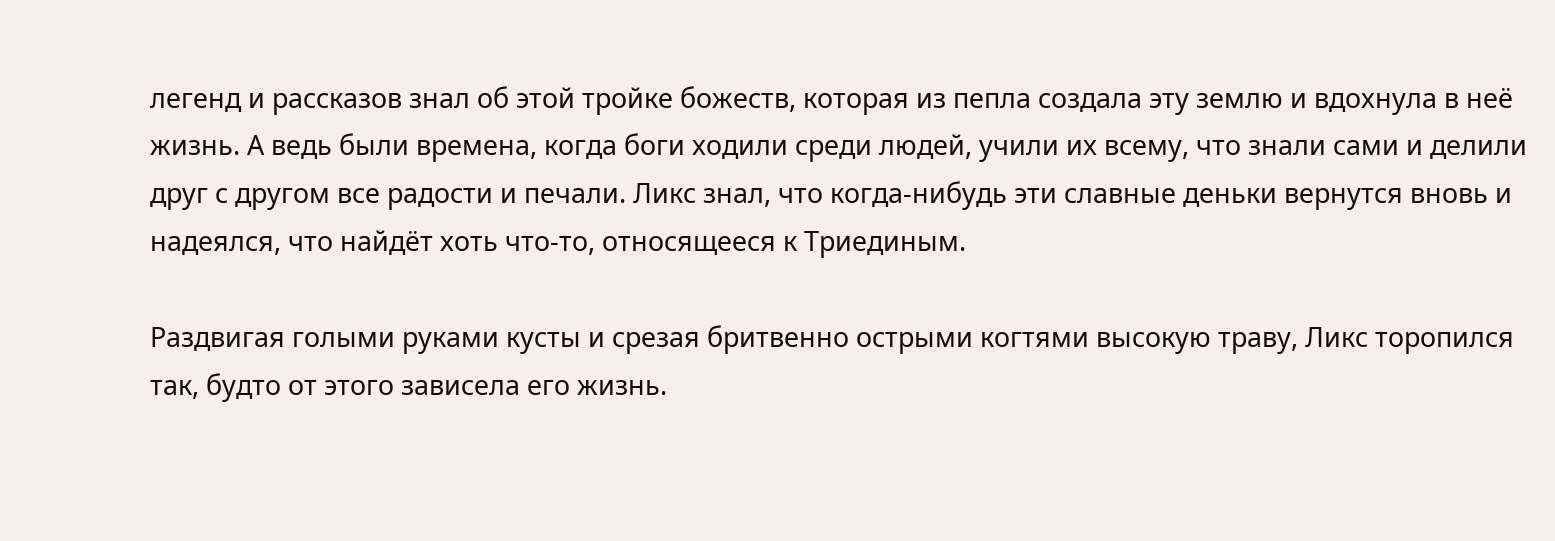легенд и рассказов знал об этой тройке божеств, которая из пепла создала эту землю и вдохнула в неё жизнь. А ведь были времена, когда боги ходили среди людей, учили их всему, что знали сами и делили друг с другом все радости и печали. Ликс знал, что когда-нибудь эти славные деньки вернутся вновь и надеялся, что найдёт хоть что-то, относящееся к Триединым.

Раздвигая голыми руками кусты и срезая бритвенно острыми когтями высокую траву, Ликс торопился так, будто от этого зависела его жизнь.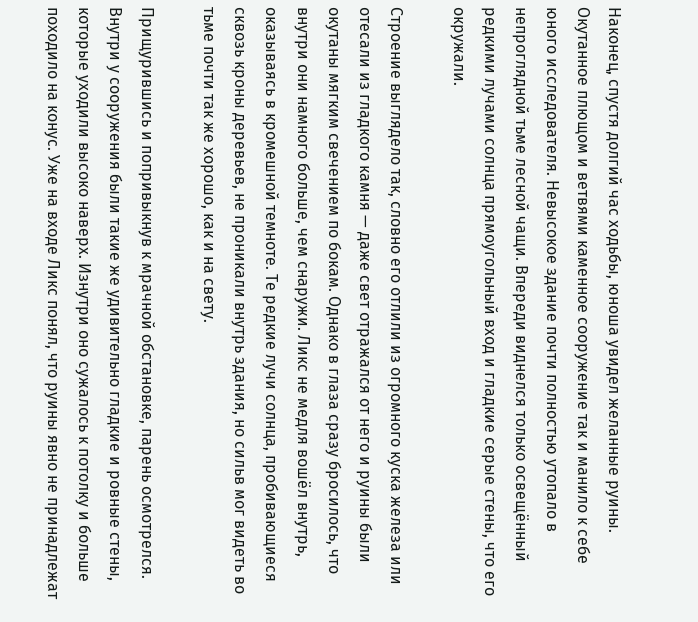Наконец, спустя долгий час ходьбы, юноша увидел желанные руины. Окутанное плющом и ветвями каменное сооружение так и манило к себе юного исследователя. Невысокое здание почти полностью утопало в непроглядной тьме лесной чащи. Впереди виднелся только освещённый редкими лучами солнца прямоугольный вход и гладкие серые стены, что его окружали.

Строение выглядело так, словно его отлили из огромного куска железа или отесали из гладкого камня — даже свет отражался от него и руины были окутаны мягким свечением по бокам. Однако в глаза сразу бросилось, что внутри они намного больше, чем снаружи. Ликс не медля вошёл внутрь, оказываясь в кромешной темноте. Те редкие лучи солнца, пробивающиеся сквозь кроны деревьев, не проникали внутрь здания, но сильв мог видеть во тьме почти так же хорошо, как и на свету.

Прищурившись и попривыкнув к мрачной обстановке, парень осмотрелся. Внутри у сооружения были такие же удивительно гладкие и ровные стены, которые уходили высоко наверх. Изнутри оно сужалось к потолку и больше походило на конус. Уже на входе Ликс понял, что руины явно не принадлежат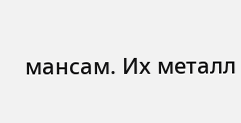мансам. Их металл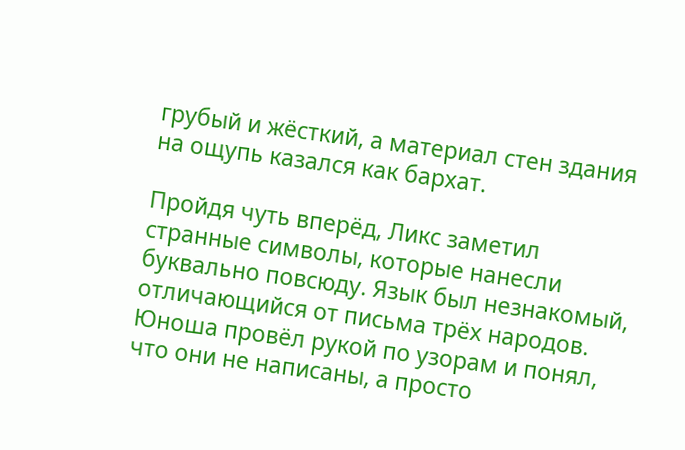грубый и жёсткий, а материал стен здания на ощупь казался как бархат.

Пройдя чуть вперёд, Ликс заметил странные символы, которые нанесли буквально повсюду. Язык был незнакомый, отличающийся от письма трёх народов. Юноша провёл рукой по узорам и понял, что они не написаны, а просто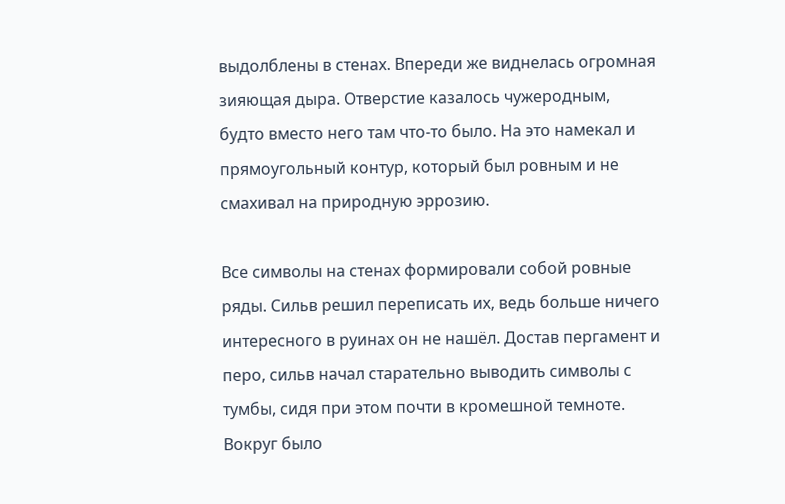выдолблены в стенах. Впереди же виднелась огромная зияющая дыра. Отверстие казалось чужеродным, будто вместо него там что-то было. На это намекал и прямоугольный контур, который был ровным и не смахивал на природную эррозию.

Все символы на стенах формировали собой ровные ряды. Сильв решил переписать их, ведь больше ничего интересного в руинах он не нашёл. Достав пергамент и перо, сильв начал старательно выводить символы с тумбы, сидя при этом почти в кромешной темноте. Вокруг было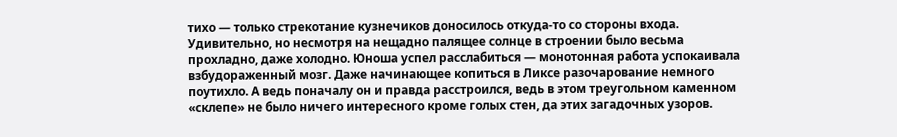тихо — только стрекотание кузнечиков доносилось откуда-то со стороны входа. Удивительно, но несмотря на нещадно палящее солнце в строении было весьма прохладно, даже холодно. Юноша успел расслабиться — монотонная работа успокаивала взбудораженный мозг. Даже начинающее копиться в Ликсе разочарование немного поутихло. А ведь поначалу он и правда расстроился, ведь в этом треугольном каменном «склепе» не было ничего интересного кроме голых стен, да этих загадочных узоров.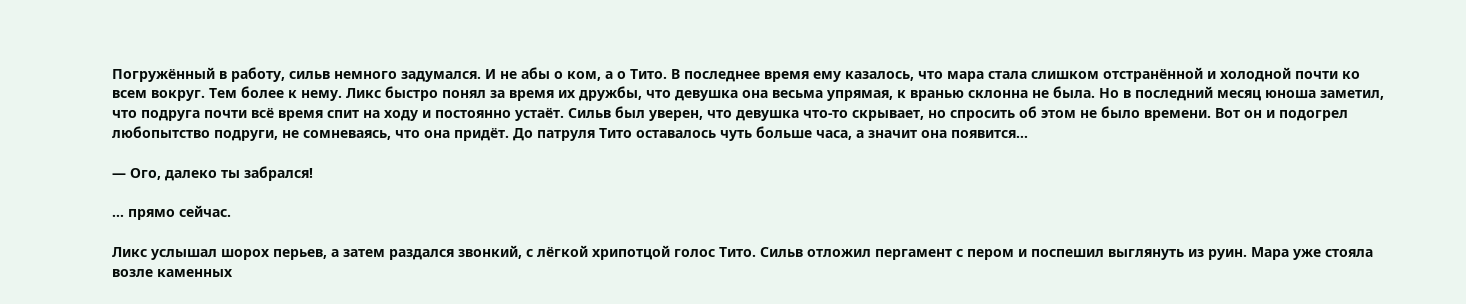Погружённый в работу, сильв немного задумался. И не абы о ком, а о Тито. В последнее время ему казалось, что мара стала слишком отстранённой и холодной почти ко всем вокруг. Тем более к нему. Ликс быстро понял за время их дружбы, что девушка она весьма упрямая, к вранью склонна не была. Но в последний месяц юноша заметил, что подруга почти всё время спит на ходу и постоянно устаёт. Сильв был уверен, что девушка что-то скрывает, но спросить об этом не было времени. Вот он и подогрел любопытство подруги, не сомневаясь, что она придёт. До патруля Тито оставалось чуть больше часа, а значит она появится…

— Ого, далеко ты забрался!

… прямо сейчас.

Ликс услышал шорох перьев, а затем раздался звонкий, с лёгкой хрипотцой голос Тито. Сильв отложил пергамент с пером и поспешил выглянуть из руин. Мара уже стояла возле каменных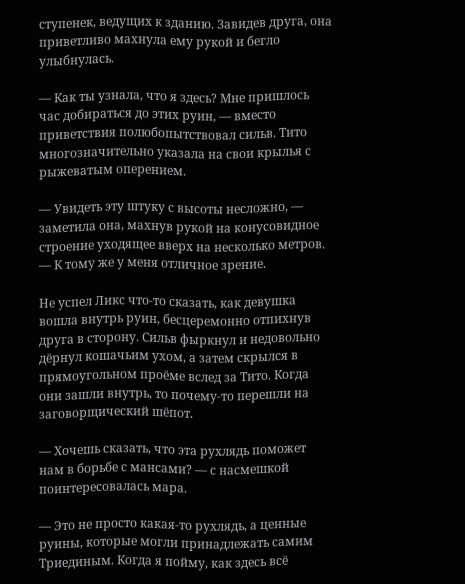ступенек, ведущих к зданию. Завидев друга, она приветливо махнула ему рукой и бегло улыбнулась.

— Как ты узнала, что я здесь? Мне пришлось час добираться до этих руин, — вместо приветствия полюбопытствовал сильв. Тито многозначительно указала на свои крылья с рыжеватым оперением.

— Увидеть эту штуку с высоты несложно, — заметила она, махнув рукой на конусовидное строение уходящее вверх на несколько метров. — К тому же у меня отличное зрение.

Не успел Ликс что-то сказать, как девушка вошла внутрь руин, бесцеремонно отпихнув друга в сторону. Сильв фыркнул и недовольно дёрнул кошачьим ухом, а затем скрылся в прямоугольном проёме вслед за Тито. Когда они зашли внутрь, то почему-то перешли на заговорщический шёпот.

— Хочешь сказать, что эта рухлядь поможет нам в борьбе с мансами? — с насмешкой поинтересовалась мара.

— Это не просто какая-то рухлядь, а ценные руины, которые могли принадлежать самим Триединым. Когда я пойму, как здесь всё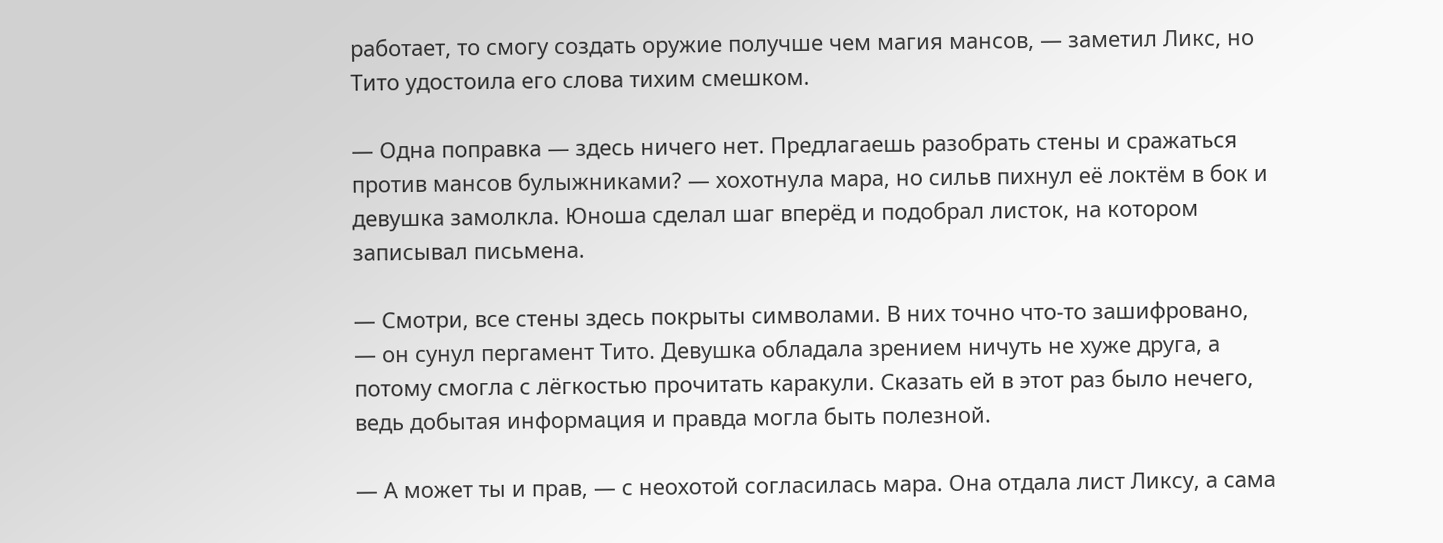работает, то смогу создать оружие получше чем магия мансов, — заметил Ликс, но Тито удостоила его слова тихим смешком.

— Одна поправка — здесь ничего нет. Предлагаешь разобрать стены и сражаться против мансов булыжниками? — хохотнула мара, но сильв пихнул её локтём в бок и девушка замолкла. Юноша сделал шаг вперёд и подобрал листок, на котором записывал письмена.

— Смотри, все стены здесь покрыты символами. В них точно что-то зашифровано, — он сунул пергамент Тито. Девушка обладала зрением ничуть не хуже друга, а потому смогла с лёгкостью прочитать каракули. Сказать ей в этот раз было нечего, ведь добытая информация и правда могла быть полезной.

— А может ты и прав, — с неохотой согласилась мара. Она отдала лист Ликсу, а сама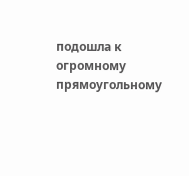подошла к огромному прямоугольному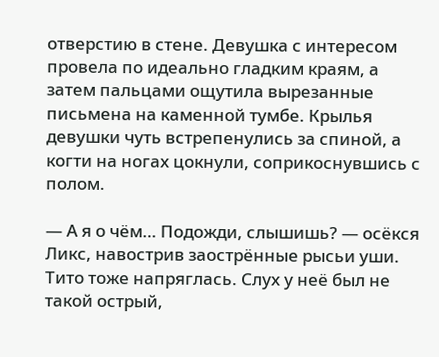отверстию в стене. Девушка с интересом провела по идеально гладким краям, а затем пальцами ощутила вырезанные письмена на каменной тумбе. Крылья девушки чуть встрепенулись за спиной, а когти на ногах цокнули, соприкоснувшись с полом.

— А я о чём… Подожди, слышишь? — осёкся Ликс, навострив заострённые рысьи уши. Тито тоже напряглась. Слух у неё был не такой острый,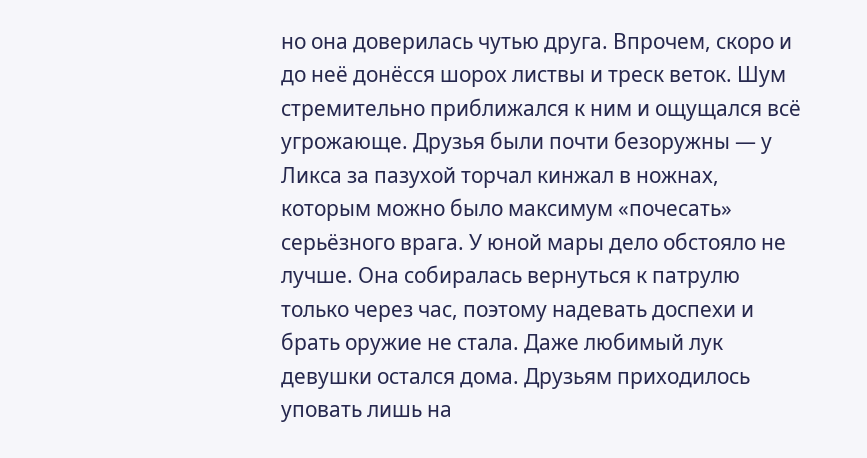но она доверилась чутью друга. Впрочем, скоро и до неё донёсся шорох листвы и треск веток. Шум стремительно приближался к ним и ощущался всё угрожающе. Друзья были почти безоружны — у Ликса за пазухой торчал кинжал в ножнах, которым можно было максимум «почесать» серьёзного врага. У юной мары дело обстояло не лучше. Она собиралась вернуться к патрулю только через час, поэтому надевать доспехи и брать оружие не стала. Даже любимый лук девушки остался дома. Друзьям приходилось уповать лишь на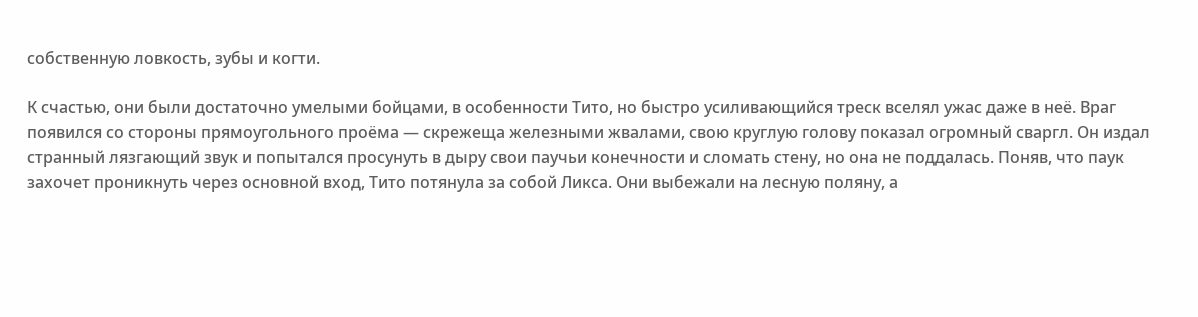собственную ловкость, зубы и когти.

К счастью, они были достаточно умелыми бойцами, в особенности Тито, но быстро усиливающийся треск вселял ужас даже в неё. Враг появился со стороны прямоугольного проёма — скрежеща железными жвалами, свою круглую голову показал огромный сваргл. Он издал странный лязгающий звук и попытался просунуть в дыру свои паучьи конечности и сломать стену, но она не поддалась. Поняв, что паук захочет проникнуть через основной вход, Тито потянула за собой Ликса. Они выбежали на лесную поляну, а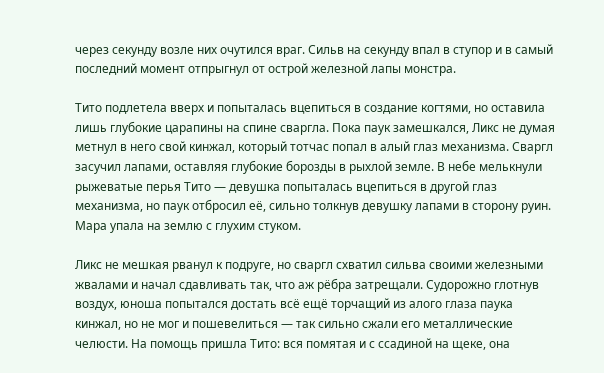через секунду возле них очутился враг. Сильв на секунду впал в ступор и в самый последний момент отпрыгнул от острой железной лапы монстра.

Тито подлетела вверх и попыталась вцепиться в создание когтями, но оставила лишь глубокие царапины на спине сваргла. Пока паук замешкался, Ликс не думая метнул в него свой кинжал, который тотчас попал в алый глаз механизма. Сваргл засучил лапами, оставляя глубокие борозды в рыхлой земле. В небе мелькнули рыжеватые перья Тито — девушка попыталась вцепиться в другой глаз механизма, но паук отбросил её, сильно толкнув девушку лапами в сторону руин. Мара упала на землю с глухим стуком.

Ликс не мешкая рванул к подруге, но сваргл схватил сильва своими железными жвалами и начал сдавливать так, что аж рёбра затрещали. Судорожно глотнув воздух, юноша попытался достать всё ещё торчащий из алого глаза паука кинжал, но не мог и пошевелиться — так сильно сжали его металлические челюсти. На помощь пришла Тито: вся помятая и с ссадиной на щеке, она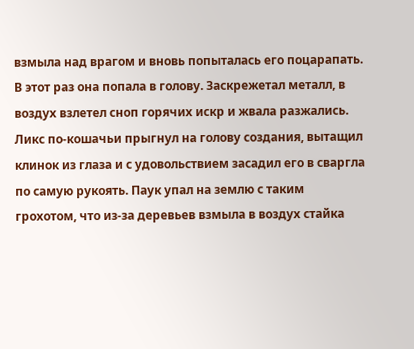взмыла над врагом и вновь попыталась его поцарапать. В этот раз она попала в голову. Заскрежетал металл, в воздух взлетел сноп горячих искр и жвала разжались. Ликс по-кошачьи прыгнул на голову создания, вытащил клинок из глаза и с удовольствием засадил его в сваргла по самую рукоять. Паук упал на землю с таким грохотом, что из-за деревьев взмыла в воздух стайка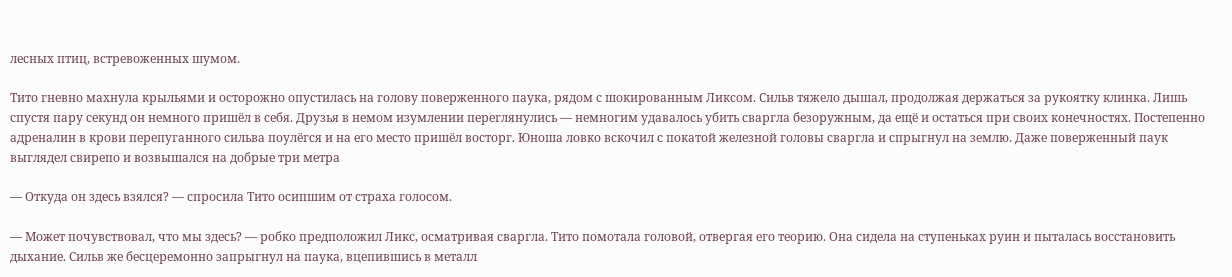лесных птиц, встревоженных шумом.

Тито гневно махнула крыльями и осторожно опустилась на голову поверженного паука, рядом с шокированным Ликсом. Сильв тяжело дышал, продолжая держаться за рукоятку клинка. Лишь спустя пару секунд он немного пришёл в себя. Друзья в немом изумлении переглянулись — немногим удавалось убить сваргла безоружным, да ещё и остаться при своих конечностях. Постепенно адреналин в крови перепуганного сильва поулёгся и на его место пришёл восторг. Юноша ловко вскочил с покатой железной головы сваргла и спрыгнул на землю. Даже поверженный паук выглядел свирепо и возвышался на добрые три метра

— Откуда он здесь взялся? — спросила Тито осипшим от страха голосом.

— Может почувствовал, что мы здесь? — робко предположил Ликс, осматривая сваргла. Тито помотала головой, отвергая его теорию. Она сидела на ступеньках руин и пыталась восстановить дыхание. Сильв же бесцеремонно запрыгнул на паука, вцепившись в металл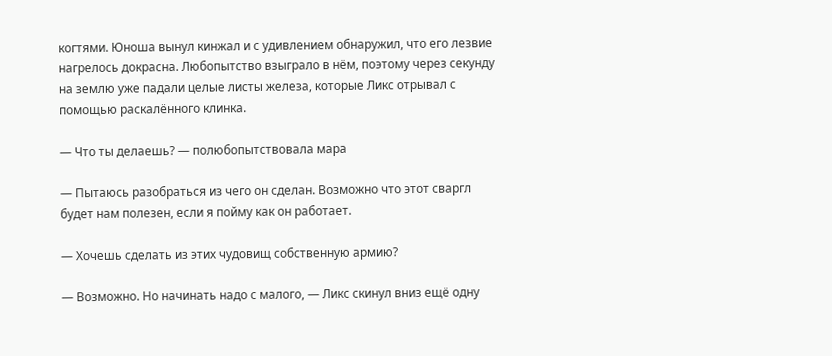когтями. Юноша вынул кинжал и с удивлением обнаружил, что его лезвие нагрелось докрасна. Любопытство взыграло в нём, поэтому через секунду на землю уже падали целые листы железа, которые Ликс отрывал с помощью раскалённого клинка.

— Что ты делаешь? — полюбопытствовала мара

— Пытаюсь разобраться из чего он сделан. Возможно что этот сваргл будет нам полезен, если я пойму как он работает.

— Хочешь сделать из этих чудовищ собственную армию?

— Возможно. Но начинать надо с малого, — Ликс скинул вниз ещё одну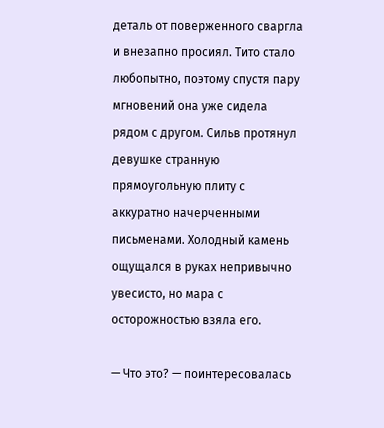деталь от поверженного сваргла и внезапно просиял. Тито стало любопытно, поэтому спустя пару мгновений она уже сидела рядом с другом. Сильв протянул девушке странную прямоугольную плиту с аккуратно начерченными письменами. Холодный камень ощущался в руках непривычно увесисто, но мара с осторожностью взяла его.

— Что это? — поинтересовалась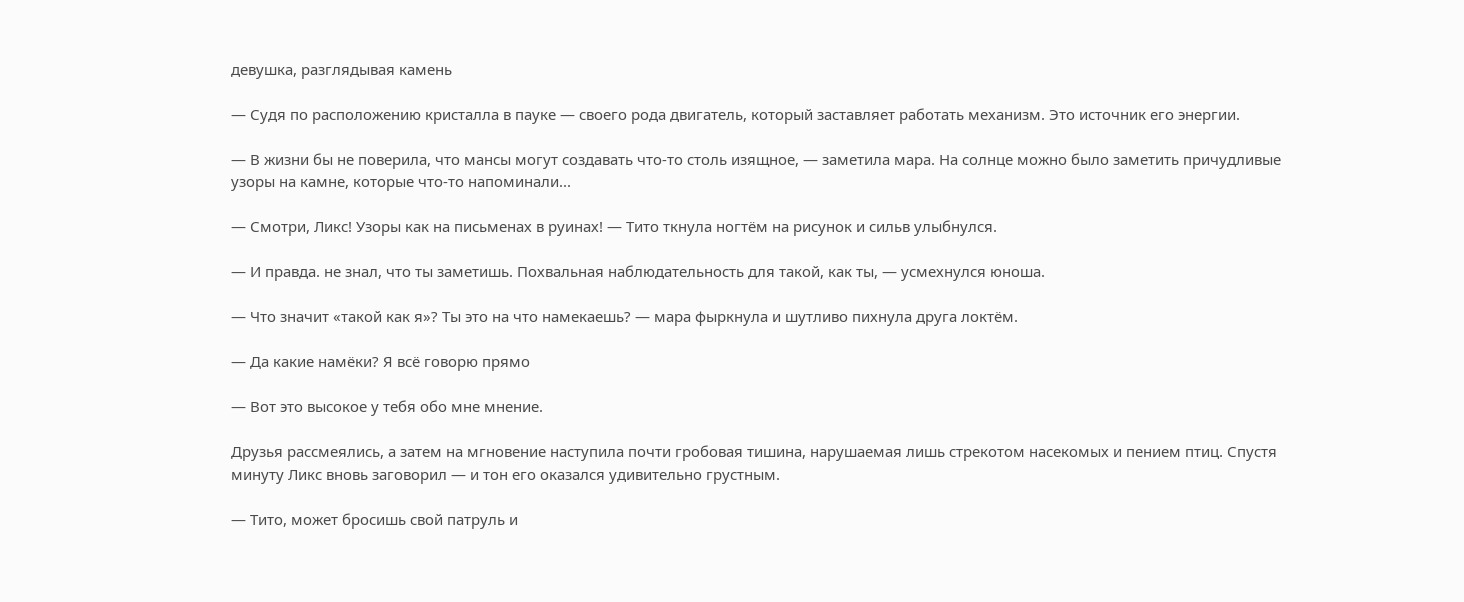девушка, разглядывая камень

— Судя по расположению кристалла в пауке — своего рода двигатель, который заставляет работать механизм. Это источник его энергии.

— В жизни бы не поверила, что мансы могут создавать что-то столь изящное, — заметила мара. На солнце можно было заметить причудливые узоры на камне, которые что-то напоминали...

— Смотри, Ликс! Узоры как на письменах в руинах! — Тито ткнула ногтём на рисунок и сильв улыбнулся.

— И правда. не знал, что ты заметишь. Похвальная наблюдательность для такой, как ты, — усмехнулся юноша.

— Что значит «такой как я»? Ты это на что намекаешь? — мара фыркнула и шутливо пихнула друга локтём.

— Да какие намёки? Я всё говорю прямо

— Вот это высокое у тебя обо мне мнение.

Друзья рассмеялись, а затем на мгновение наступила почти гробовая тишина, нарушаемая лишь стрекотом насекомых и пением птиц. Спустя минуту Ликс вновь заговорил — и тон его оказался удивительно грустным.

— Тито, может бросишь свой патруль и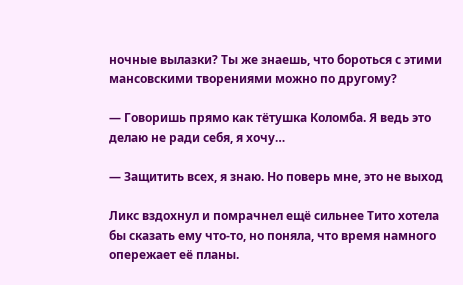ночные вылазки? Ты же знаешь, что бороться с этими мансовскими творениями можно по другому?

— Говоришь прямо как тётушка Коломба. Я ведь это делаю не ради себя, я хочу…

— Защитить всех, я знаю. Но поверь мне, это не выход

Ликс вздохнул и помрачнел ещё сильнее Тито хотела бы сказать ему что-то, но поняла, что время намного опережает её планы.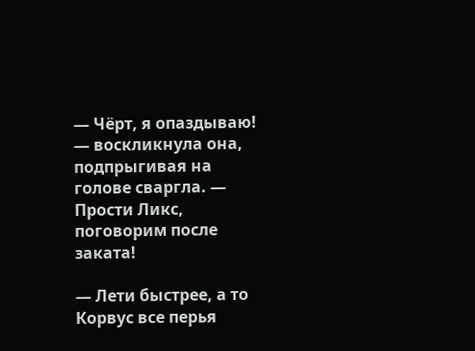— Чёрт, я опаздываю! — воскликнула она, подпрыгивая на голове сваргла. — Прости Ликс, поговорим после заката!

— Лети быстрее, а то Корвус все перья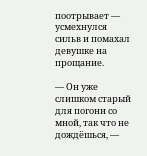поотрывает — усмехнулся сильв и помахал девушке на прощание.

— Он уже слишком старый для погони со мной, так что не дождёшься, —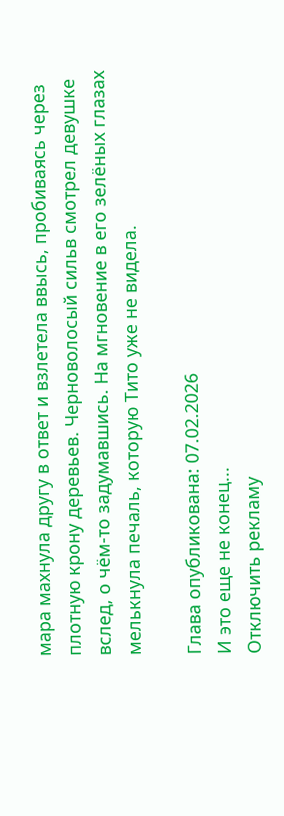мара махнула другу в ответ и взлетела ввысь, пробиваясь через плотную крону деревьев. Черноволосый сильв смотрел девушке вслед, о чём-то задумавшись. На мгновение в его зелёных глазах мелькнула печаль, которую Тито уже не видела.

Глава опубликована: 07.02.2026
И это еще не конец...
Отключить рекламу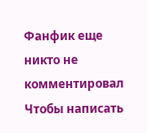Фанфик еще никто не комментировал
Чтобы написать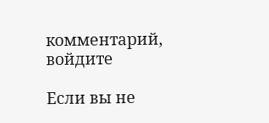комментарий, войдите

Если вы не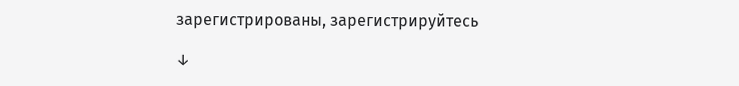зарегистрированы, зарегистрируйтесь

↓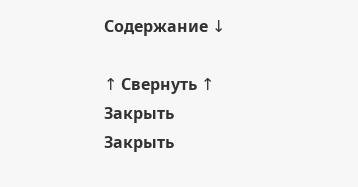Содержание ↓

↑ Свернуть ↑
Закрыть
Закрыть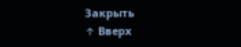Закрыть
↑ Вверх